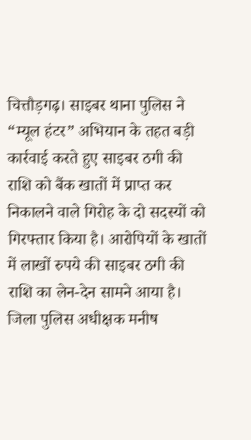चित्तौड़गढ़। साइबर थाना पुलिस ने “म्यूल हंटर” अभियान के तहत बड़ी कार्रवाई करते हुए साइबर ठगी की राशि को बैंक खातों में प्राप्त कर निकालने वाले गिरोह के दो सदस्यों को गिरफ्तार किया है। आरोपियों के खातों में लाखों रुपये की साइबर ठगी की राशि का लेन-देन सामने आया है।
जिला पुलिस अधीक्षक मनीष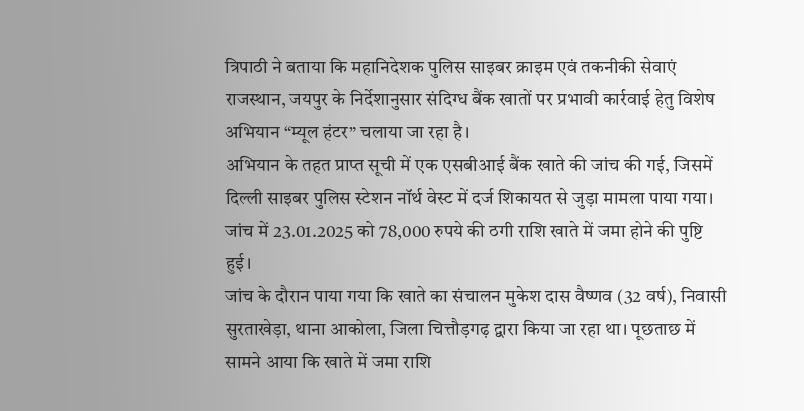त्रिपाठी ने बताया कि महानिदेशक पुलिस साइबर क्राइम एवं तकनीकी सेवाएं राजस्थान, जयपुर के निर्देशानुसार संदिग्ध बैंक खातों पर प्रभावी कार्रवाई हेतु विशेष अभियान “म्यूल हंटर” चलाया जा रहा है।
अभियान के तहत प्राप्त सूची में एक एसबीआई बैंक खाते की जांच की गई, जिसमें दिल्ली साइबर पुलिस स्टेशन नॉर्थ वेस्ट में दर्ज शिकायत से जुड़ा मामला पाया गया। जांच में 23.01.2025 को 78,000 रुपये की ठगी राशि खाते में जमा होने की पुष्टि हुई।
जांच के दौरान पाया गया कि खाते का संचालन मुकेश दास वैष्णव (32 वर्ष), निवासी सुरताखेड़ा, थाना आकोला, जिला चित्तौड़गढ़ द्वारा किया जा रहा था। पूछताछ में सामने आया कि खाते में जमा राशि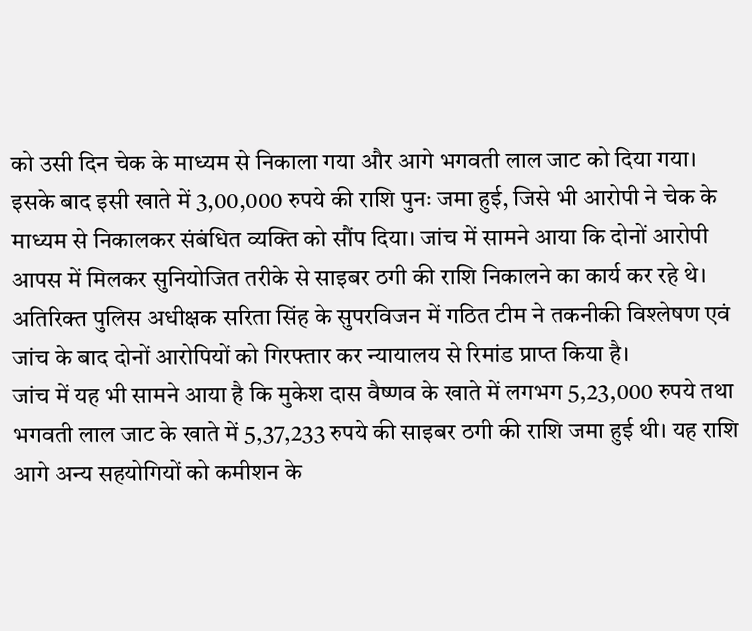को उसी दिन चेक के माध्यम से निकाला गया और आगे भगवती लाल जाट को दिया गया।
इसके बाद इसी खाते में 3,00,000 रुपये की राशि पुनः जमा हुई, जिसे भी आरोपी ने चेक के माध्यम से निकालकर संबंधित व्यक्ति को सौंप दिया। जांच में सामने आया कि दोनों आरोपी आपस में मिलकर सुनियोजित तरीके से साइबर ठगी की राशि निकालने का कार्य कर रहे थे।
अतिरिक्त पुलिस अधीक्षक सरिता सिंह के सुपरविजन में गठित टीम ने तकनीकी विश्लेषण एवं जांच के बाद दोनों आरोपियों को गिरफ्तार कर न्यायालय से रिमांड प्राप्त किया है।
जांच में यह भी सामने आया है कि मुकेश दास वैष्णव के खाते में लगभग 5,23,000 रुपये तथा भगवती लाल जाट के खाते में 5,37,233 रुपये की साइबर ठगी की राशि जमा हुई थी। यह राशि आगे अन्य सहयोगियों को कमीशन के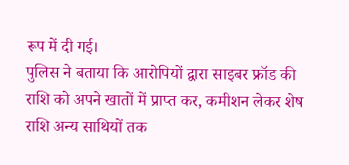रूप में दी गई।
पुलिस ने बताया कि आरोपियों द्वारा साइबर फ्रॉड की राशि को अपने खातों में प्राप्त कर, कमीशन लेकर शेष राशि अन्य साथियों तक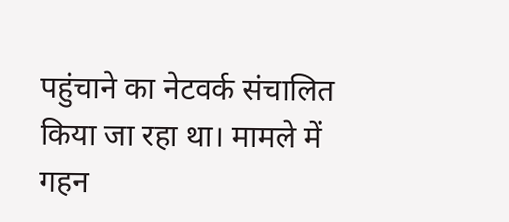पहुंचाने का नेटवर्क संचालित किया जा रहा था। मामले में गहन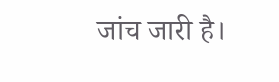जांच जारी है।